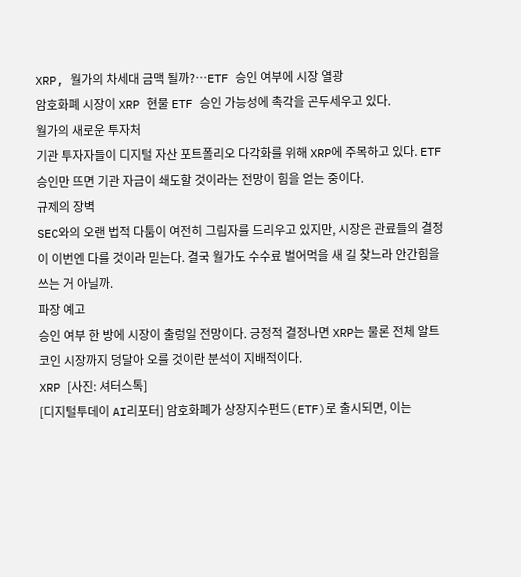XRP, 월가의 차세대 금맥 될까?…ETF 승인 여부에 시장 열광
암호화폐 시장이 XRP 현물 ETF 승인 가능성에 촉각을 곤두세우고 있다.
월가의 새로운 투자처
기관 투자자들이 디지털 자산 포트폴리오 다각화를 위해 XRP에 주목하고 있다. ETF 승인만 뜨면 기관 자금이 쇄도할 것이라는 전망이 힘을 얻는 중이다.
규제의 장벽
SEC와의 오랜 법적 다툼이 여전히 그림자를 드리우고 있지만, 시장은 관료들의 결정이 이번엔 다를 것이라 믿는다. 결국 월가도 수수료 벌어먹을 새 길 찾느라 안간힘을 쓰는 거 아닐까.
파장 예고
승인 여부 한 방에 시장이 출렁일 전망이다. 긍정적 결정나면 XRP는 물론 전체 알트코인 시장까지 덩달아 오를 것이란 분석이 지배적이다.
XRP [사진: 셔터스톡]
[디지털투데이 AI리포터] 암호화폐가 상장지수펀드(ETF)로 출시되면, 이는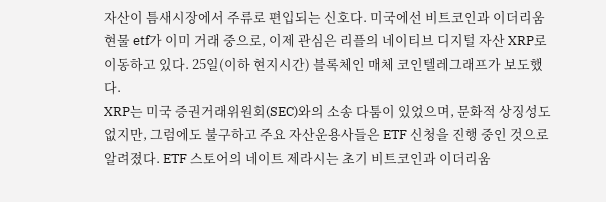자산이 틈새시장에서 주류로 편입되는 신호다. 미국에선 비트코인과 이더리움 현물 etf가 이미 거래 중으로, 이제 관심은 리플의 네이티브 디지털 자산 XRP로 이동하고 있다. 25일(이하 현지시간) 블록체인 매체 코인텔레그래프가 보도했다.
XRP는 미국 증권거래위원회(SEC)와의 소송 다툼이 있었으며, 문화적 상징성도 없지만, 그럼에도 불구하고 주요 자산운용사들은 ETF 신청을 진행 중인 것으로 알려졌다. ETF 스토어의 네이트 제라시는 초기 비트코인과 이더리움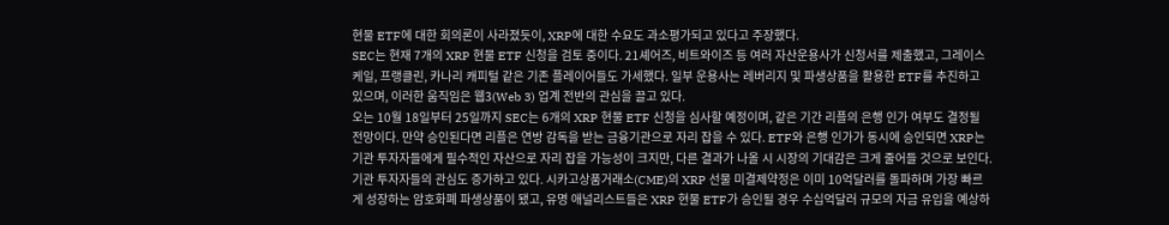현물 ETF에 대한 회의론이 사라졌듯이, XRP에 대한 수요도 과소평가되고 있다고 주장했다.
SEC는 현재 7개의 XRP 현물 ETF 신청을 검토 중이다. 21셰어즈, 비트와이즈 등 여러 자산운용사가 신청서를 제출했고, 그레이스케일, 프랭클린, 카나리 캐피털 같은 기존 플레이어들도 가세했다. 일부 운용사는 레버리지 및 파생상품을 활용한 ETF를 추진하고 있으며, 이러한 움직임은 웹3(Web 3) 업계 전반의 관심을 끌고 있다.
오는 10월 18일부터 25일까지 SEC는 6개의 XRP 현물 ETF 신청을 심사할 예정이며, 같은 기간 리플의 은행 인가 여부도 결정될 전망이다. 만약 승인된다면 리플은 연방 감독을 받는 금융기관으로 자리 잡을 수 있다. ETF와 은행 인가가 동시에 승인되면 XRP는 기관 투자자들에게 필수적인 자산으로 자리 잡을 가능성이 크지만, 다른 결과가 나올 시 시장의 기대감은 크게 줄어들 것으로 보인다.
기관 투자자들의 관심도 증가하고 있다. 시카고상품거래소(CME)의 XRP 선물 미결제약정은 이미 10억달러를 돌파하며 가장 빠르게 성장하는 암호화폐 파생상품이 됐고, 유명 애널리스트들은 XRP 현물 ETF가 승인될 경우 수십억달러 규모의 자금 유입을 예상하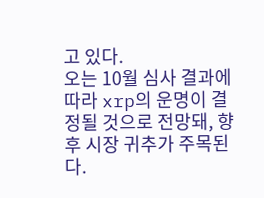고 있다.
오는 10월 심사 결과에 따라 xrp의 운명이 결정될 것으로 전망돼, 향후 시장 귀추가 주목된다.